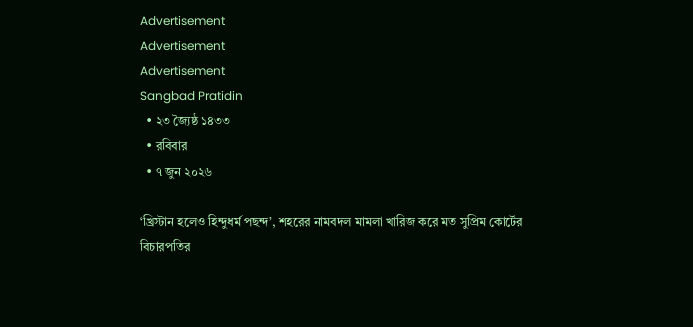Advertisement
Advertisement
Advertisement
Sangbad Pratidin
  • ২৩ জ্যৈষ্ঠ ১৪৩৩
  • রবিবার
  • ৭ জুন ২০২৬

‘খ্রিস্টান হলেও হিন্দুধর্ম পছন্দ’, শহরের নামবদল মামলা খারিজ করে মত সুপ্রিম কোর্টের বিচারপতির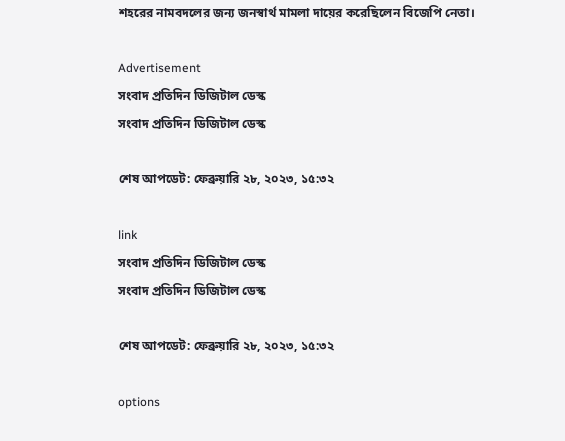শহরের নামবদলের জন্য জনস্বার্থ মামলা দায়ের করেছিলেন বিজেপি নেতা।

Advertisement
সংবাদ প্রতিদিন ডিজিটাল ডেস্ক
সংবাদ প্রতিদিন ডিজিটাল ডেস্ক

শেষ আপডেট: ফেব্রুয়ারি ২৮, ২০২৩, ১৫:৩২

link
সংবাদ প্রতিদিন ডিজিটাল ডেস্ক
সংবাদ প্রতিদিন ডিজিটাল ডেস্ক

শেষ আপডেট: ফেব্রুয়ারি ২৮, ২০২৩, ১৫:৩২

options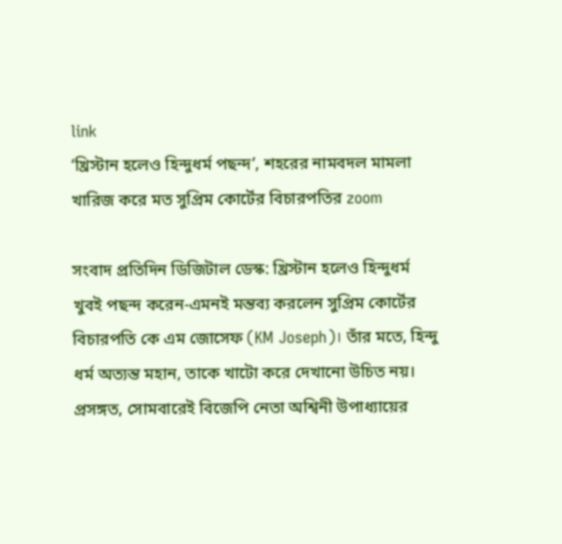link
‘খ্রিস্টান হলেও হিন্দুধর্ম পছন্দ’, শহরের নামবদল মামলা খারিজ করে মত সুপ্রিম কোর্টের বিচারপতির zoom

সংবাদ প্রতিদিন ডিজিটাল ডেস্ক: খ্রিস্টান হলেও হিন্দুধর্ম খুবই পছন্দ করেন-এমনই মন্তব্য করলেন সুপ্রিম কোর্টের বিচারপতি কে এম জোসেফ (KM Joseph)। তাঁর মতে, হিন্দু ধর্ম অত্যন্ত মহান, তাকে খাটো করে দেখানো উচিত নয়। প্রসঙ্গত, সোমবারেই বিজেপি নেতা অশ্বিনী উপাধ্যায়ের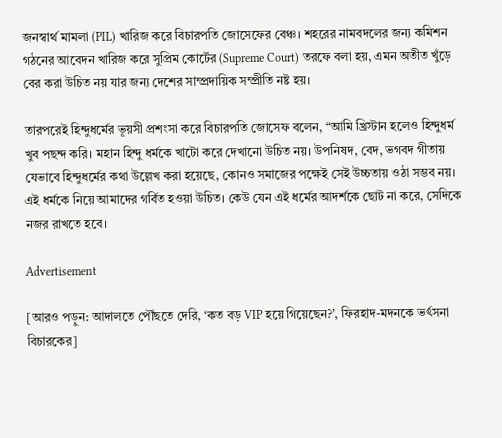জনস্বার্থ মামলা (PIL) খারিজ করে বিচারপতি জোসেফের বেঞ্চ। শহরের নামবদলের জন্য কমিশন গঠনের আবেদন খারিজ করে সুপ্রিম কোর্টের (Supreme Court) তরফে বলা হয়, এমন অতীত খুঁড়ে বের করা উচিত নয় যার জন্য দেশের সাম্প্রদায়িক সম্প্রীতি নষ্ট হয়।

তারপরেই হিন্দুধর্মের ভূয়সী প্রশংসা করে বিচারপতি জোসেফ বলেন, “আমি খ্রিস্টান হলেও হিন্দুধর্ম খুব পছন্দ করি। মহান হিন্দু ধর্মকে খাটো করে দেখানো উচিত নয়। উপনিষদ, বেদ, ভগবদ গীতায় যেভাবে হিন্দুধর্মের কথা উল্লেখ করা হয়েছে, কোনও সমাজের পক্ষেই সেই উচ্চতায় ওঠা সম্ভব নয়। এই ধর্মকে নিয়ে আমাদের গর্বিত হওয়া উচিত। কেউ যেন এই ধর্মের আদর্শকে ছোট না করে, সেদিকে নজর রাখতে হবে।

Advertisement

[আরও পড়ুন: আদালতে পৌঁছতে দেরি, ‘কত বড় VIP হয়ে গিয়েছেন?’, ফিরহাদ-মদনকে ভর্ৎসনা বিচারকের]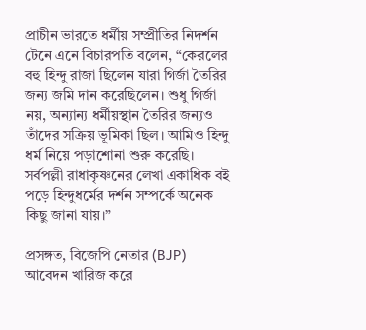প্রাচীন ভারতে ধর্মীয় সম্প্রীতির নিদর্শন টেনে এনে বিচারপতি বলেন, “কেরলের বহু হিন্দু রাজা ছিলেন যারা গির্জা তৈরির জন্য জমি দান করেছিলেন। শুধু গির্জা নয়, অন্যান্য ধর্মীয়স্থান তৈরির জন্যও তাঁদের সক্রিয় ভূমিকা ছিল। আমিও হিন্দু ধর্ম নিয়ে পড়াশোনা শুরু করেছি। সর্বপল্লী রাধাকৃষ্ণনের লেখা একাধিক বই পড়ে হিন্দুধর্মের দর্শন সম্পর্কে অনেক কিছু জানা যায়।”

প্রসঙ্গত, বিজেপি নেতার (BJP) আবেদন খারিজ করে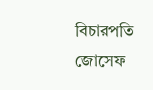বিচারপতি জোসেফ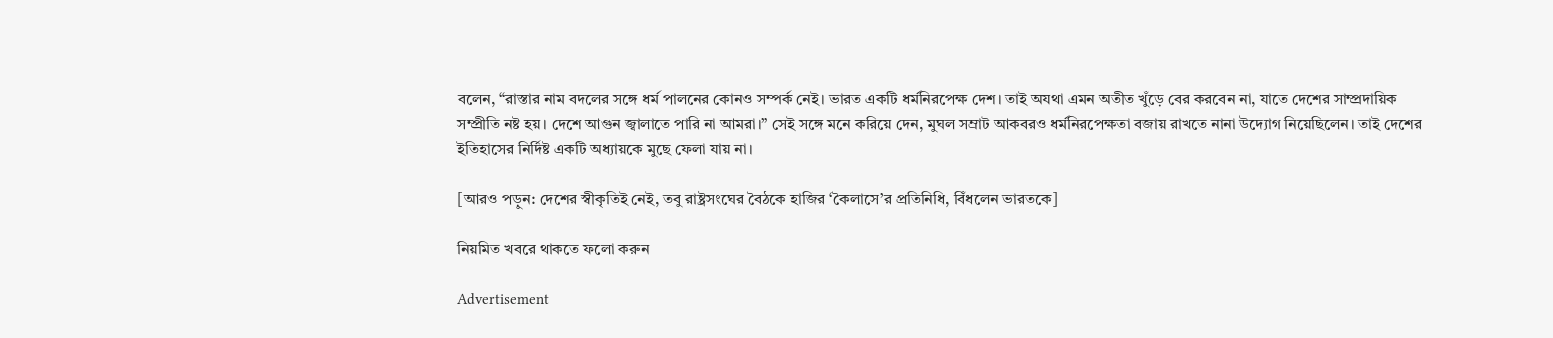বলেন, “রাস্তার নাম বদলের সঙ্গে ধর্ম পালনের কোনও সম্পর্ক নেই। ভারত একটি ধর্মনিরপেক্ষ দেশ। তাই অযথা এমন অতীত খুঁড়ে বের করবেন না, যাতে দেশের সাম্প্রদায়িক সম্প্রীতি নষ্ট হয়। দেশে আগুন জ্বালাতে পারি না আমরা।” সেই সঙ্গে মনে করিয়ে দেন, মুঘল সম্রাট আকবরও ধর্মনিরপেক্ষতা বজায় রাখতে নানা উদ্যোগ নিয়েছিলেন। তাই দেশের ইতিহাসের নির্দিষ্ট একটি অধ্যায়কে মুছে ফেলা যায় না।

[আরও পড়ুন: দেশের স্বীকৃতিই নেই, তবু রাষ্ট্রসংঘের বৈঠকে হাজির ‘কৈলাসে’র প্রতিনিধি, বিঁধলেন ভারতকে]

নিয়মিত খবরে থাকতে ফলো করুন

Advertisement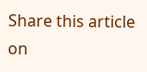Share this article on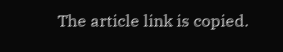The article link is copied.